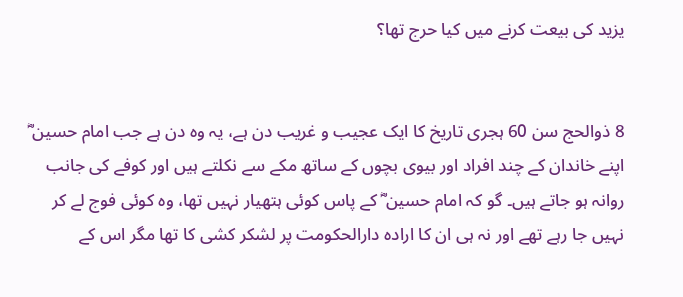یزید کی بیعت کرنے میں کیا حرج تھا؟


8 ذوالحج سن 60 ہجری تاریخ کا ایک عجیب و غریب دن ہے، یہ وہ دن ہے جب امام حسین ؓ اپنے خاندان کے چند افراد اور بیوی بچوں کے ساتھ مکے سے نکلتے ہیں اور کوفے کی جانب روانہ ہو جاتے ہیں۔ گو کہ امام حسین ؓ کے پاس کوئی ہتھیار نہیں تھا، وہ کوئی فوج لے کر نہیں جا رہے تھے اور نہ ہی ان کا ارادہ دارالحکومت پر لشکر کشی کا تھا مگر اس کے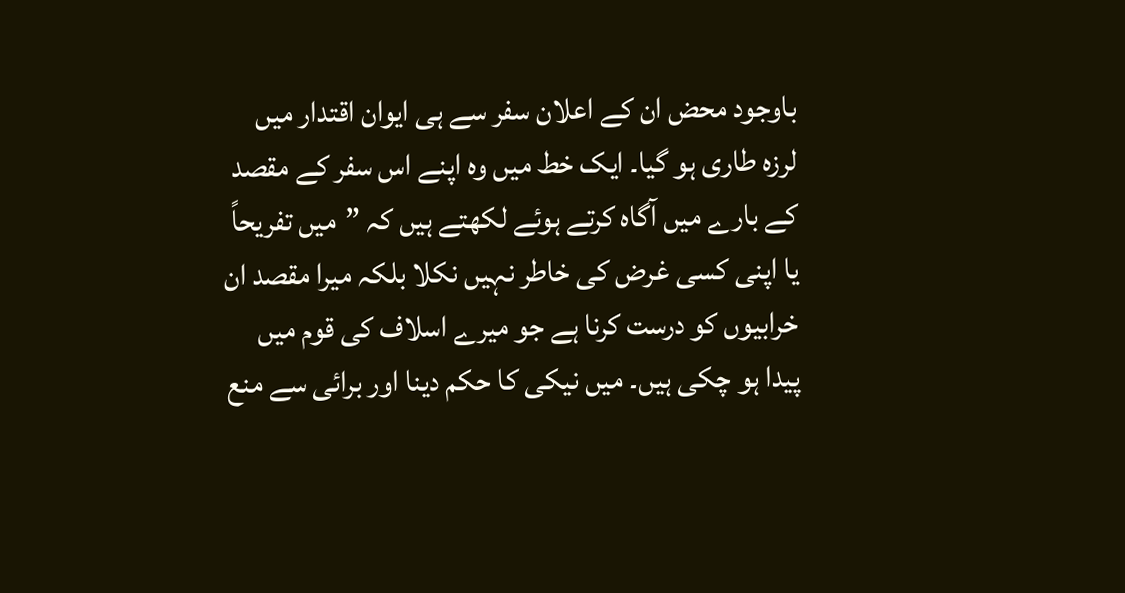باوجود محض ان کے اعلان سفر سے ہی ایوان اقتدار میں لرزہ طاری ہو گیا۔ ایک خط میں وہ اپنے اس سفر کے مقصد کے بارے میں آگاہ کرتے ہوئے لکھتے ہیں کہ ”میں تفریحاً یا اپنی کسی غرض کی خاطر نہیں نکلا بلکہ میرا مقصد ان خرابیوں کو درست کرنا ہے جو میرے اسلاف کی قوم میں پیدا ہو چکی ہیں۔ میں نیکی کا حکم دینا اور برائی سے منع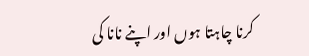کرنا چاہتا ہوں اور اپنے نانا کی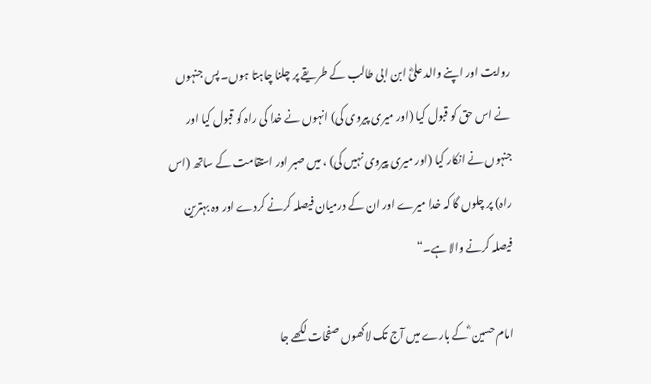روایت اور اپنے والد علیؓ ابن ابی طالب کے طریقے پر چلنا چاہتا ہوں۔ پس جنہوں نے اس حق کو قبول کیا (اور میری پیروی کی) انہوں نے خدا کی راہ کو قبول کیا اور جنہوں نے انکار کیا (اور میری پیروی نہیں کی) ، میں صبر اور استقامت کے ساتھ (اس راہ) پر چلوں گا کہ خدا میرے اور ان کے درمیان فیصلہ کرنے کردے اور وہ بہترین فیصلہ کرنے والا ہے۔“

امام حسین ؓ کے بارے میں آج تک لاکھوں صفحات لکھے جا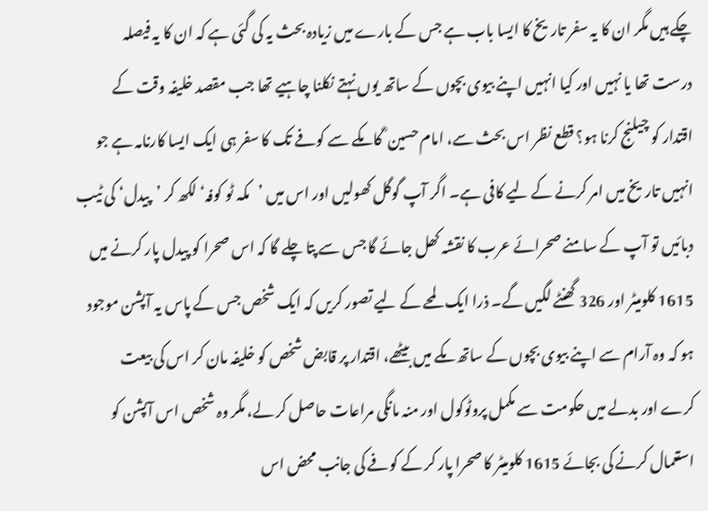چکے ہیں مگر ان کا یہ سفر تاریخ کا ایسا باب ہے جس کے بارے میں زیادہ بحث یہ کی گئی ہے کہ ان کا یہ فیصلہ درست تھا یا نہیں اور کیا انہیں اپنے بیوی بچوں کے ساتھ یوں نہتے نکلنا چاہیے تھا جب مقصد خلیفہ وقت کے اقتدار کو چیلنج کرنا ہو؟ قطع نظر اس بحث سے، امام حسین ؓ کا مکے سے کوفے تک کا سفر ہی ایک ایسا کارنامہ ہے جو انہیں تاریخ میں امر کرنے کے لیے کافی ہے۔ اگر آپ گوگل کھولیں اور اس میں ’مکہ ٹو کوفہ‘ لکھ کر ’پیدل‘ کی ٹیب دبائیں تو آپ کے سامنے صحرائے عرب کا نقشہ کھل جائے گا جس سے پتا چلے گا کہ اس صحرا کو پیدل پار کرنے میں 1615 کلومیٹر اور 326 گھنٹے لگیں گے۔ ذرا ایک لمحے کے لیے تصور کریں کہ ایک شخص جس کے پاس یہ آپشن موجود ہو کہ وہ آرام سے اپنے بیوی بچوں کے ساتھ مکے میں بیٹھے، اقتدار پر قابض شخص کو خلیفہ مان کر اس کی بیعت کرے اور بدلے میں حکومت سے مکمل پروٹوکول اور منہ مانگی مراعات حاصل کر لے، مگر وہ شخص اس آپشن کو استعمال کرنے کی بجائے 1615 کلومیٹر کا صحرا پار کر کے کوفے کی جانب محض اس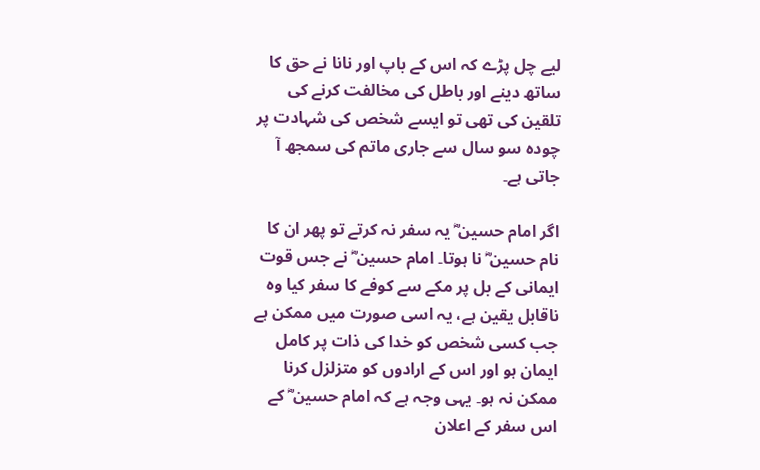لیے چل پڑے کہ اس کے باپ اور نانا نے حق کا ساتھ دینے اور باطل کی مخالفت کرنے کی تلقین کی تھی تو ایسے شخص کی شہادت پر چودہ سو سال سے جاری ماتم کی سمجھ آ جاتی ہے۔

اگر امام حسین ؓ یہ سفر نہ کرتے تو پھر ان کا نام حسین ؓ نا ہوتا۔ امام حسین ؓ نے جس قوت ایمانی کے بل پر مکے سے کوفے کا سفر کیا وہ ناقابل یقین ہے، یہ اسی صورت میں ممکن ہے جب کسی شخص کو خدا کی ذات پر کامل ایمان ہو اور اس کے ارادوں کو متزلزل کرنا ممکن نہ ہو۔ یہی وجہ ہے کہ امام حسین ؓ کے اس سفر کے اعلان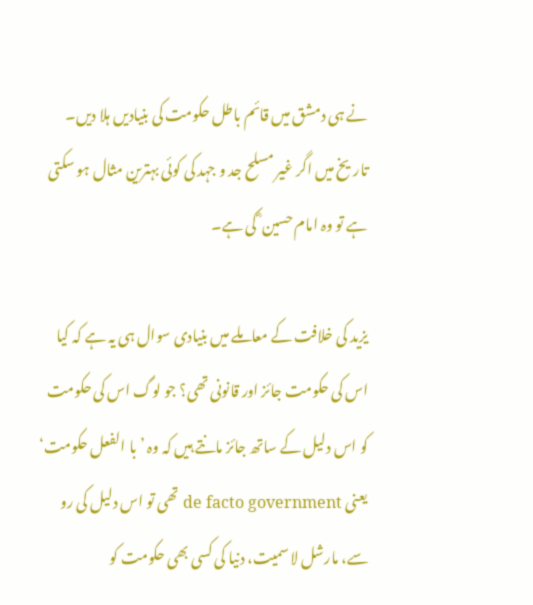نے ہی دمشق میں قائم باطل حکومت کی بنیادیں ہلا دیں۔ تاریخ میں اگر غیر مسلح جد و جہد کی کوئی بہترین مثال ہو سکتی ہے تو وہ امام حسین ؓ کی ہے۔

یزید کی خلافت کے معاملے میں بنیادی سوال ہی یہ ہے کہ کیا اس کی حکومت جائز اور قانونی تھی؟ جو لوگ اس کی حکومت کو اس دلیل کے ساتھ جائز مانتے ہیں کہ وہ ’با الفعل حکومت‘ یعنی de facto government تھی تو اس دلیل کی رو سے، مارشل لا سمیت، دنیا کی کسی بھی حکومت کو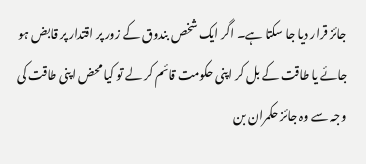جائز قرار دیا جا سکتا ہے۔ اگر ایک شخص بندوق کے زور پر اقتدار پر قابض ہو جائے یا طاقت کے بل کر اپنی حکومت قائم کر لے تو کیا محض اپنی طاقت کی وجہ سے وہ جائز حکمران بن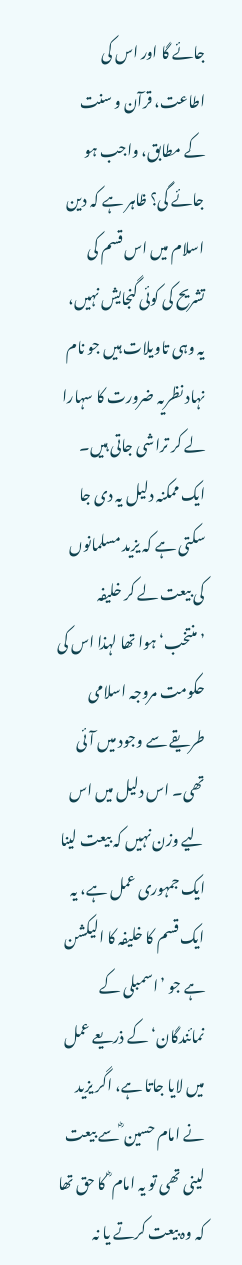جائے گا اور اس کی اطاعت، قرآن و سنت کے مطابق، واجب ہو جائے گی؟ ظاہر ہے کہ دین اسلام میں اس قسم کی تشریح کی کوئی گنجایش نہیں، یہ وہی تاویلات ہیں جو نام نہاد نظریہ ضرورت کا سہارا لے کر تراشی جاتی ہیں۔ ایک ممکنہ دلیل یہ دی جا سکتی ہے کہ یزید مسلمانوں کی بیعت لے کر خلیفہ ’منتخب‘ ہوا تھا لہذا اس کی حکومت مروجہ اسلامی طریقے سے وجود میں آئی تھی۔ اس دلیل میں اس لیے وزن نہیں کہ بیعت لینا ایک جمہوری عمل ہے، یہ ایک قسم کا خلیفہ کا الیکشن ہے جو ’اسمبلی کے نمائندگان‘ کے ذریعے عمل میں لایا جاتا ہے، اگر یزید نے امام حسین ؓ سے بیعت لینی تھی تو یہ امام ؓ کا حق تھا کہ وہ بیعت کرتے یا نہ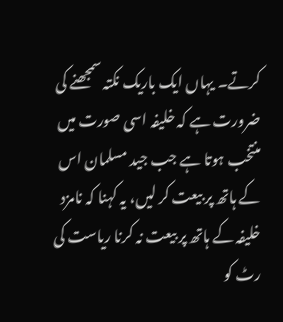کرتے۔ یہاں ایک باریک نکتہ سمجھنے کی ضرورت ہے کہ خلیفہ اسی صورت میں منتخب ہوتا ہے جب جید مسلمان اس کے ہاتھ پر بیعت کر لیں، یہ کہنا کہ نامزد خلیفہ کے ہاتھ پر بیعت نہ کرنا ریاست کی رٹ کو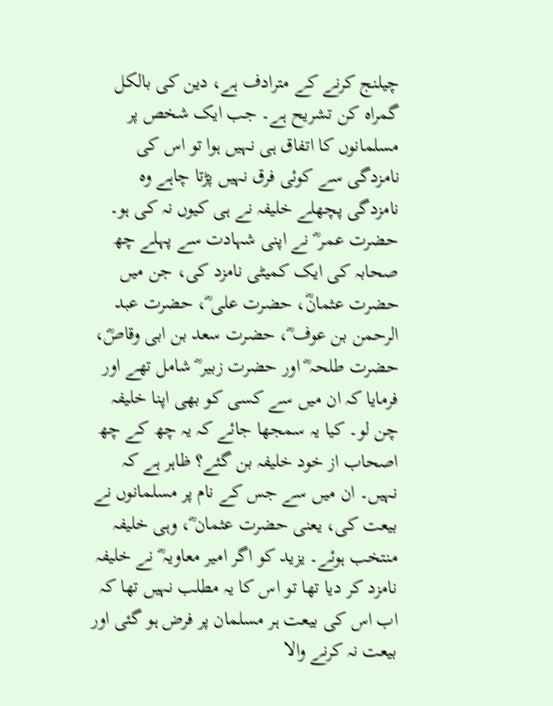چیلنج کرنے کے مترادف ہے، دین کی بالکل گمراہ کن تشریح ہے۔ جب ایک شخص پر مسلمانوں کا اتفاق ہی نہیں ہوا تو اس کی نامزدگی سے کوئی فرق نہیں پڑتا چاہے وہ نامزدگی پچھلے خلیفہ نے ہی کیوں نہ کی ہو۔ حضرت عمر ؓ نے اپنی شہادت سے پہلے چھ صحابہ کی ایک کمیٹی نامزد کی، جن میں حضرت عثمانؓ، حضرت علی ؓ، حضرت عبد الرحمن بن عوف ؓ، حضرت سعد بن ابی وقاصؓ، حضرت طلحہ ؓ اور حضرت زبیر ؓ شامل تھے اور فرمایا کہ ان میں سے کسی کو بھی اپنا خلیفہ چن لو۔ کیا یہ سمجھا جائے کہ یہ چھ کے چھ اصحاب از خود خلیفہ بن گئے؟ ظاہر ہے کہ نہیں۔ ان میں سے جس کے نام پر مسلمانوں نے بیعت کی، یعنی حضرت عثمان ؓ، وہی خلیفہ منتخب ہوئے۔ یزید کو اگر امیر معاویہ ؓ نے خلیفہ نامزد کر دیا تھا تو اس کا یہ مطلب نہیں تھا کہ اب اس کی بیعت ہر مسلمان پر فرض ہو گئی اور بیعت نہ کرنے والا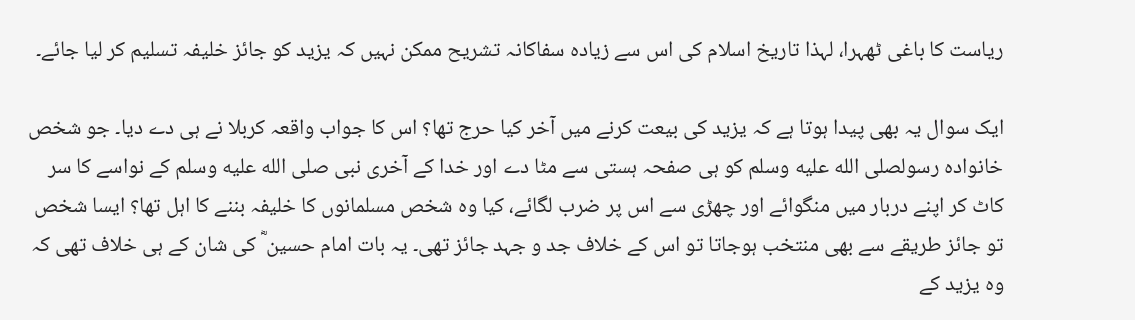ریاست کا باغی ٹھہرا، لہذا تاریخ اسلام کی اس سے زیادہ سفاکانہ تشریح ممکن نہیں کہ یزید کو جائز خلیفہ تسلیم کر لیا جائے۔

ایک سوال یہ بھی پیدا ہوتا ہے کہ یزید کی بیعت کرنے میں آخر کیا حرج تھا؟ اس کا جواب واقعہ کربلا نے ہی دے دیا۔ جو شخص خانوادہ رسولصلى الله عليه وسلم کو ہی صفحہ ہستی سے مٹا دے اور خدا کے آخری نبی صلى الله عليه وسلم کے نواسے کا سر کاٹ کر اپنے دربار میں منگوائے اور چھڑی سے اس پر ضرب لگائے، کیا وہ شخص مسلمانوں کا خلیفہ بننے کا اہل تھا؟ ایسا شخص تو جائز طریقے سے بھی منتخب ہوجاتا تو اس کے خلاف جد و جہد جائز تھی۔ یہ بات امام حسین ؓ کی شان کے ہی خلاف تھی کہ وہ یزید کے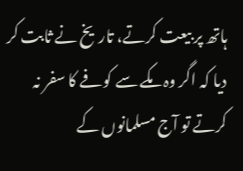ہاتھ پر بیعت کرتے، تاریخ نے ثابت کر دیا کہ اگر وہ مکے سے کوفے کا سفر نہ کرتے تو آج مسلمانوں کے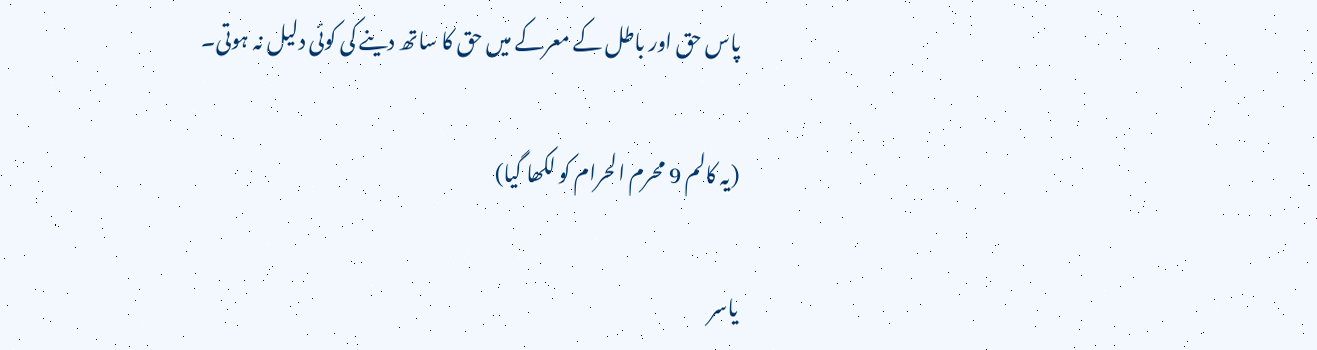پاس حق اور باطل کے معرکے میں حق کا ساتھ دینے کی کوئی دلیل نہ ہوتی۔

(یہ کالم 9 محرم الحرام کو لکھا گیا)

یاسر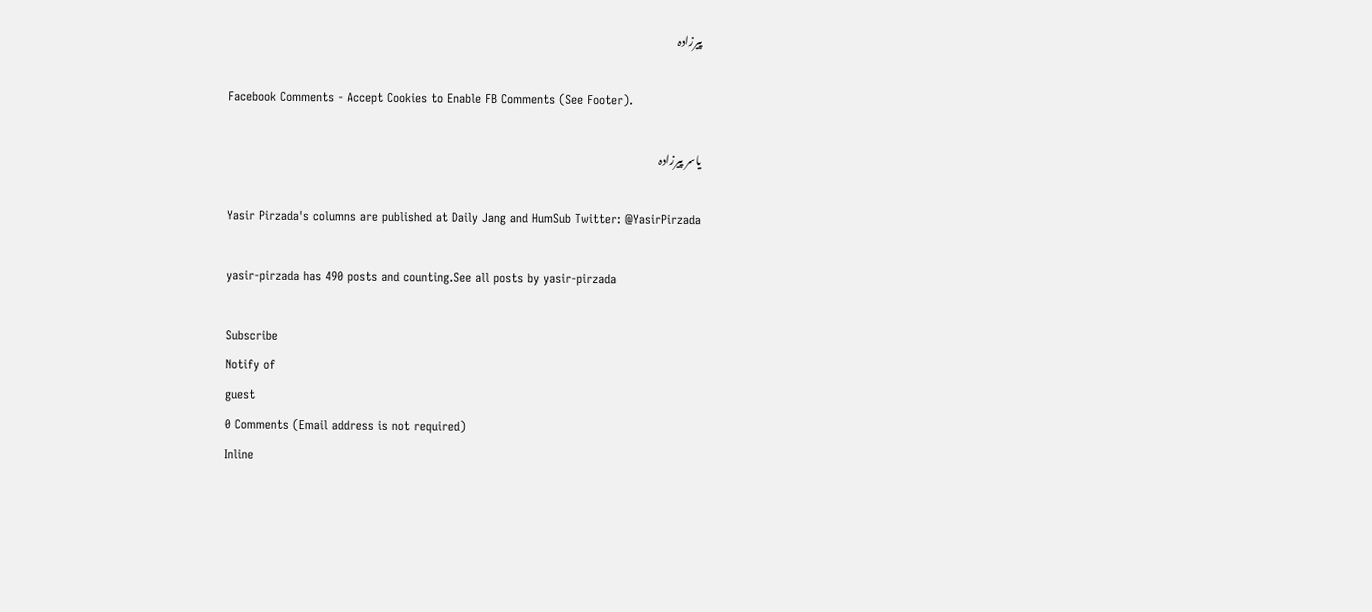پیرزادہ

Facebook Comments - Accept Cookies to Enable FB Comments (See Footer).

یاسر پیرزادہ

Yasir Pirzada's columns are published at Daily Jang and HumSub Twitter: @YasirPirzada

yasir-pirzada has 490 posts and counting.See all posts by yasir-pirzada

Subscribe
Notify of
guest
0 Comments (Email address is not required)
Inline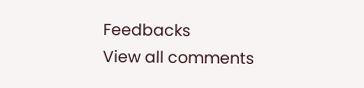Feedbacks
View all comments